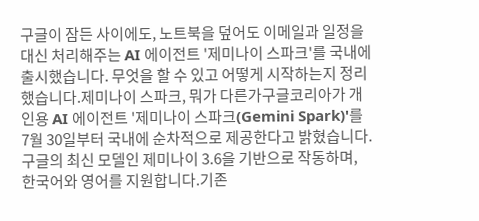구글이 잠든 사이에도, 노트북을 덮어도 이메일과 일정을 대신 처리해주는 AI 에이전트 '제미나이 스파크'를 국내에 출시했습니다. 무엇을 할 수 있고 어떻게 시작하는지 정리했습니다.제미나이 스파크, 뭐가 다른가구글코리아가 개인용 AI 에이전트 '제미나이 스파크(Gemini Spark)'를 7월 30일부터 국내에 순차적으로 제공한다고 밝혔습니다. 구글의 최신 모델인 제미나이 3.6을 기반으로 작동하며, 한국어와 영어를 지원합니다.기존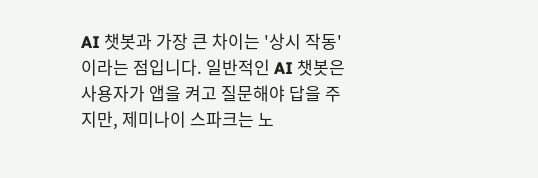AI 챗봇과 가장 큰 차이는 '상시 작동'이라는 점입니다. 일반적인 AI 챗봇은 사용자가 앱을 켜고 질문해야 답을 주지만, 제미나이 스파크는 노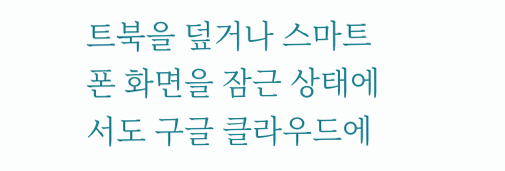트북을 덮거나 스마트폰 화면을 잠근 상태에서도 구글 클라우드에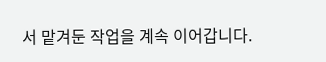서 맡겨둔 작업을 계속 이어갑니다.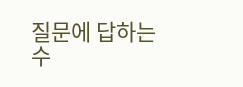질문에 답하는 수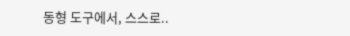동형 도구에서, 스스로..